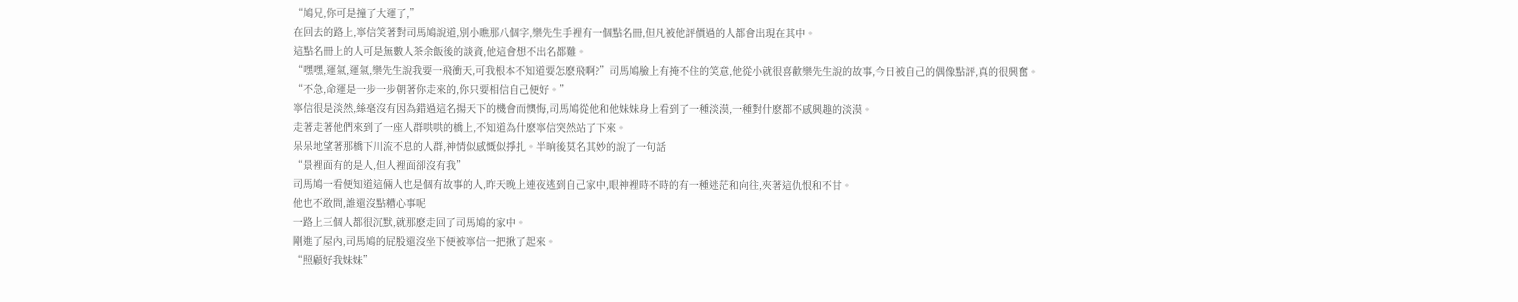“鳩兄,你可是撞了大運了,”
在回去的路上,寧信笑著對司馬鳩說道,別小瞧那八個字,樂先生手裡有一個點名冊,但凡被他評價過的人都會出現在其中。
這點名冊上的人可是無數人茶余飯後的談資,他這會想不出名都難。
“嘿嘿,運氣,運氣,樂先生說我要一飛衝天,可我根本不知道要怎麽飛啊?”司馬鳩臉上有掩不住的笑意,他從小就很喜歡樂先生說的故事,今日被自己的偶像點評,真的很興奮。
“不急,命運是一步一步朝著你走來的,你只要相信自己便好。”
寧信很是淡然,絲毫沒有因為錯過這名揚天下的機會而懊悔,司馬鳩從他和他妹妹身上看到了一種淡漠,一種對什麽都不感興趣的淡漠。
走著走著他們來到了一座人群哄哄的橋上,不知道為什麽寧信突然站了下來。
呆呆地望著那橋下川流不息的人群,神情似感慨似掙扎。半晌後莫名其妙的說了一句話
“景裡面有的是人,但人裡面卻沒有我”
司馬鳩一看便知道這倆人也是個有故事的人,昨天晚上連夜逃到自己家中,眼神裡時不時的有一種迷茫和向往,夾著這仇恨和不甘。
他也不敢問,誰還沒點糟心事呢
一路上三個人都很沉默,就那麽走回了司馬鳩的家中。
剛進了屋內,司馬鳩的屁股還沒坐下便被寧信一把揪了起來。
“照顧好我妹妹”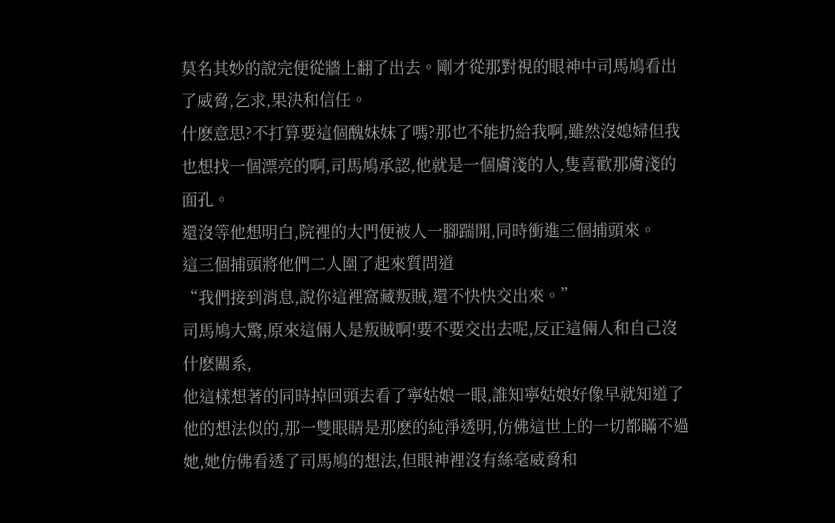莫名其妙的說完便從牆上翻了出去。剛才從那對視的眼神中司馬鳩看出了威脅,乞求,果決和信任。
什麽意思?不打算要這個醜妹妹了嗎?那也不能扔給我啊,雖然沒媳婦但我也想找一個漂亮的啊,司馬鳩承認,他就是一個膚淺的人,隻喜歡那膚淺的面孔。
還沒等他想明白,院裡的大門便被人一腳踹開,同時衝進三個捕頭來。
這三個捕頭將他們二人圍了起來質問道
“我們接到消息,說你這裡窩藏叛賊,還不快快交出來。”
司馬鳩大驚,原來這倆人是叛賊啊!要不要交出去呢,反正這倆人和自己沒什麽關系,
他這樣想著的同時掉回頭去看了寧姑娘一眼,誰知寧姑娘好像早就知道了他的想法似的,那一雙眼睛是那麽的純淨透明,仿佛這世上的一切都瞞不過她,她仿佛看透了司馬鳩的想法,但眼神裡沒有絲毫威脅和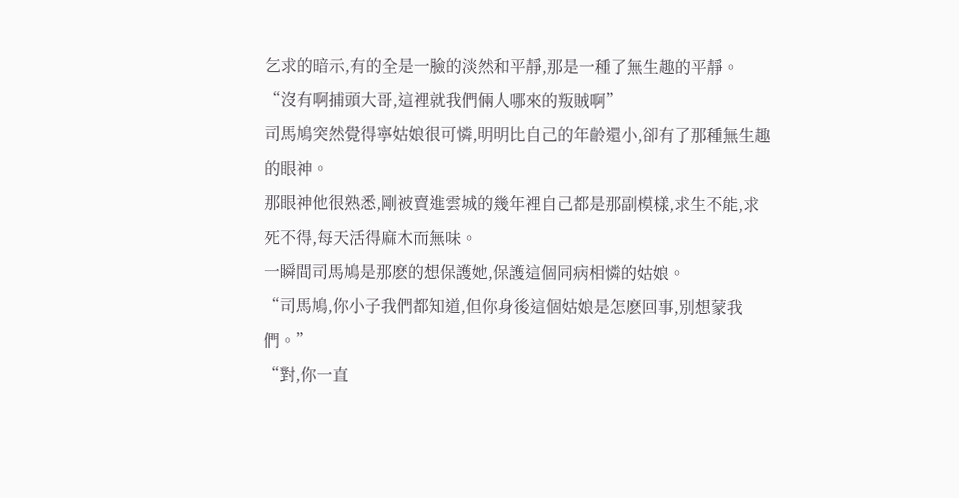乞求的暗示,有的全是一臉的淡然和平靜,那是一種了無生趣的平靜。
“沒有啊捕頭大哥,這裡就我們倆人哪來的叛賊啊”
司馬鳩突然覺得寧姑娘很可憐,明明比自己的年齡還小,卻有了那種無生趣的眼神。
那眼神他很熟悉,剛被賣進雲城的幾年裡自己都是那副模樣,求生不能,求死不得,每天活得麻木而無味。
一瞬間司馬鳩是那麽的想保護她,保護這個同病相憐的姑娘。
“司馬鳩,你小子我們都知道,但你身後這個姑娘是怎麽回事,別想蒙我們。”
“對,你一直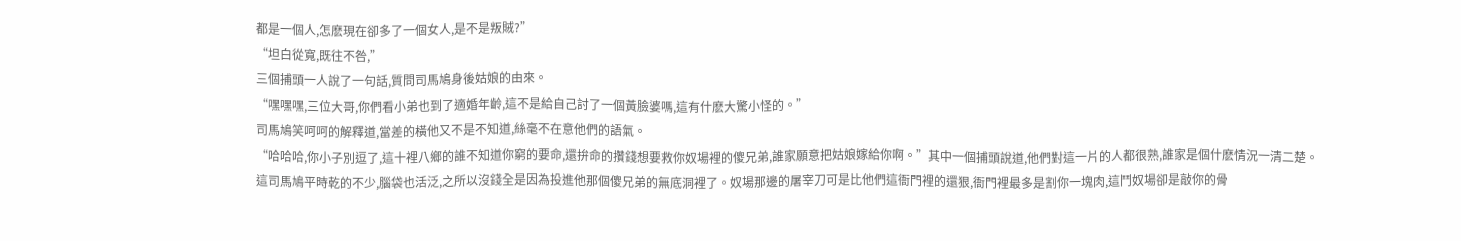都是一個人,怎麽現在卻多了一個女人,是不是叛賊?”
“坦白從寬,既往不咎,”
三個捕頭一人說了一句話,質問司馬鳩身後姑娘的由來。
“嘿嘿嘿,三位大哥,你們看小弟也到了適婚年齡,這不是給自己討了一個黃臉婆嗎,這有什麽大驚小怪的。”
司馬鳩笑呵呵的解釋道,當差的橫他又不是不知道,絲毫不在意他們的語氣。
“哈哈哈,你小子別逗了,這十裡八鄉的誰不知道你窮的要命,還拚命的攢錢想要救你奴場裡的傻兄弟,誰家願意把姑娘嫁給你啊。”其中一個捕頭說道,他們對這一片的人都很熟,誰家是個什麽情況一清二楚。
這司馬鳩平時乾的不少,腦袋也活泛,之所以沒錢全是因為投進他那個傻兄弟的無底洞裡了。奴場那邊的屠宰刀可是比他們這衙門裡的還狠,衙門裡最多是割你一塊肉,這鬥奴場卻是敲你的骨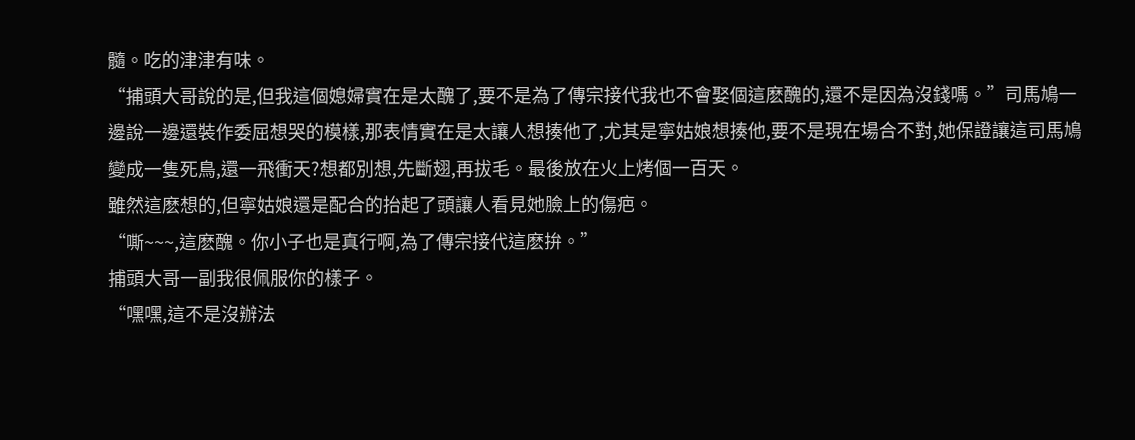髓。吃的津津有味。
“捕頭大哥說的是,但我這個媳婦實在是太醜了,要不是為了傳宗接代我也不會娶個這麽醜的,還不是因為沒錢嗎。”司馬鳩一邊說一邊還裝作委屈想哭的模樣,那表情實在是太讓人想揍他了,尤其是寧姑娘想揍他,要不是現在場合不對,她保證讓這司馬鳩變成一隻死鳥,還一飛衝天?想都別想,先斷翅,再拔毛。最後放在火上烤個一百天。
雖然這麽想的,但寧姑娘還是配合的抬起了頭讓人看見她臉上的傷疤。
“嘶~~~,這麽醜。你小子也是真行啊,為了傳宗接代這麽拚。”
捕頭大哥一副我很佩服你的樣子。
“嘿嘿,這不是沒辦法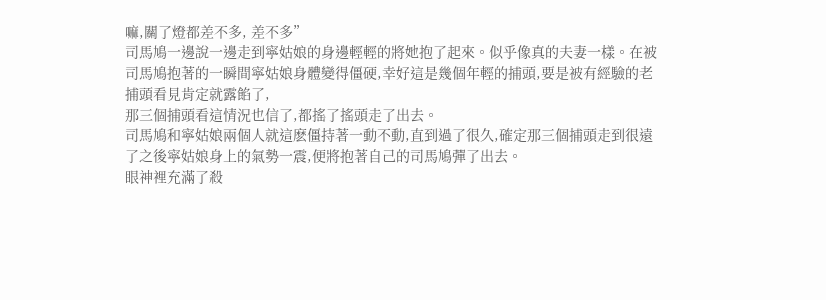嘛,關了燈都差不多, 差不多”
司馬鳩一邊說一邊走到寧姑娘的身邊輕輕的將她抱了起來。似乎像真的夫妻一樣。在被司馬鳩抱著的一瞬間寧姑娘身體變得僵硬,幸好這是幾個年輕的捕頭,要是被有經驗的老捕頭看見肯定就露餡了,
那三個捕頭看這情況也信了,都搖了搖頭走了出去。
司馬鳩和寧姑娘兩個人就這麽僵持著一動不動,直到過了很久,確定那三個捕頭走到很遠了之後寧姑娘身上的氣勢一震,便將抱著自己的司馬鳩彈了出去。
眼神裡充滿了殺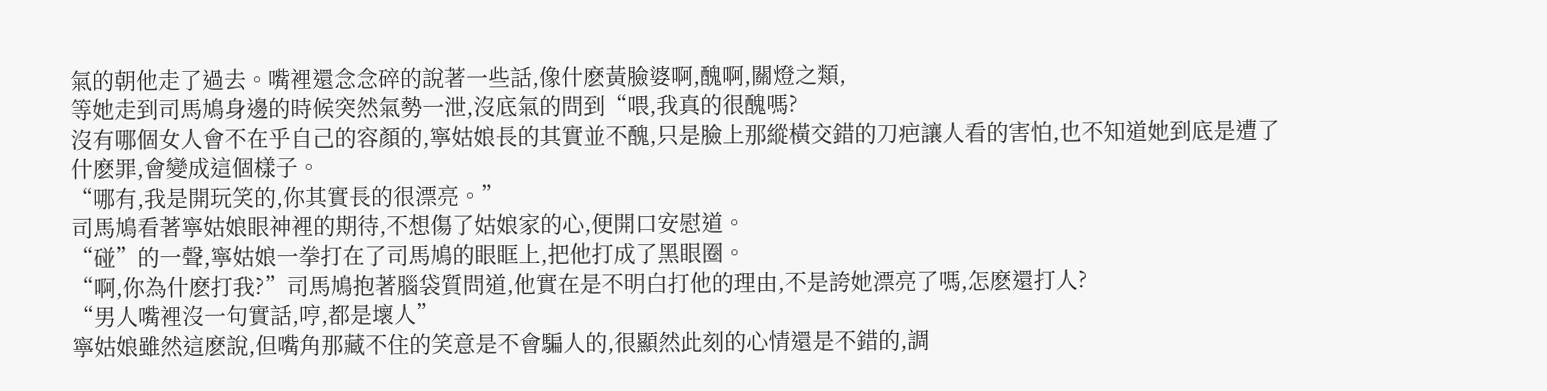氣的朝他走了過去。嘴裡還念念碎的說著一些話,像什麽黃臉婆啊,醜啊,關燈之類,
等她走到司馬鳩身邊的時候突然氣勢一泄,沒底氣的問到“喂,我真的很醜嗎?
沒有哪個女人會不在乎自己的容顏的,寧姑娘長的其實並不醜,只是臉上那縱橫交錯的刀疤讓人看的害怕,也不知道她到底是遭了什麽罪,會變成這個樣子。
“哪有,我是開玩笑的,你其實長的很漂亮。”
司馬鳩看著寧姑娘眼神裡的期待,不想傷了姑娘家的心,便開口安慰道。
“碰”的一聲,寧姑娘一拳打在了司馬鳩的眼眶上,把他打成了黑眼圈。
“啊,你為什麽打我?”司馬鳩抱著腦袋質問道,他實在是不明白打他的理由,不是誇她漂亮了嗎,怎麽還打人?
“男人嘴裡沒一句實話,哼,都是壞人”
寧姑娘雖然這麽說,但嘴角那藏不住的笑意是不會騙人的,很顯然此刻的心情還是不錯的,調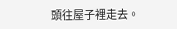頭往屋子裡走去。